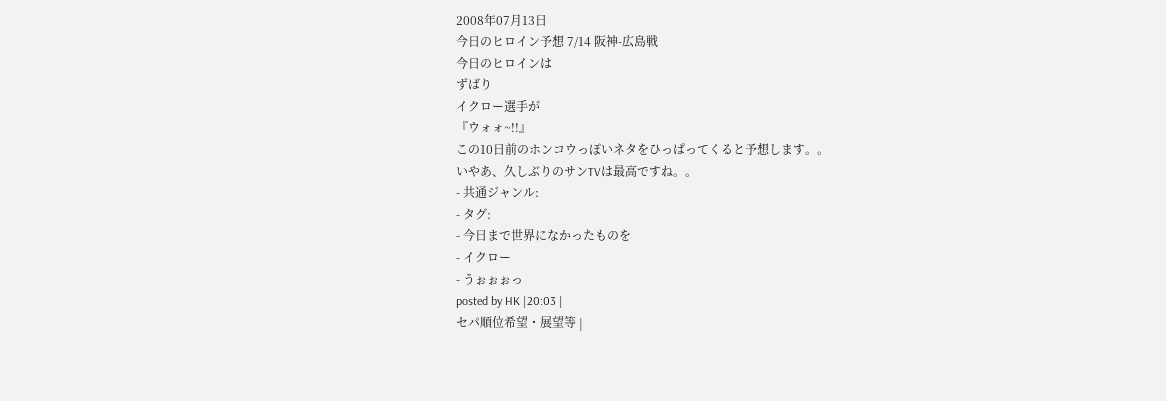2008年07月13日
今日のヒロイン予想 7/14 阪神-広島戦
今日のヒロインは
ずばり
イクロー選手が
『ウォォ~!!』
この10日前のホンコウっぽいネタをひっぱってくると予想します。。
いやあ、久しぶりのサンTVは最高ですね。。
- 共通ジャンル:
- タグ:
- 今日まで世界になかったものを
- イクロー
- うぉぉぉっ
posted by HK |20:03 |
セパ順位希望・展望等 |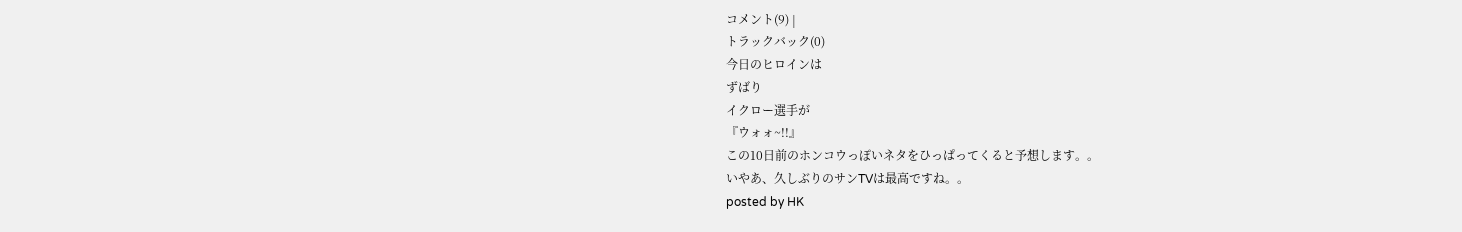コメント(9) |
トラックバック(0)
今日のヒロインは
ずばり
イクロー選手が
『ウォォ~!!』
この10日前のホンコウっぽいネタをひっぱってくると予想します。。
いやあ、久しぶりのサンTVは最高ですね。。
posted by HK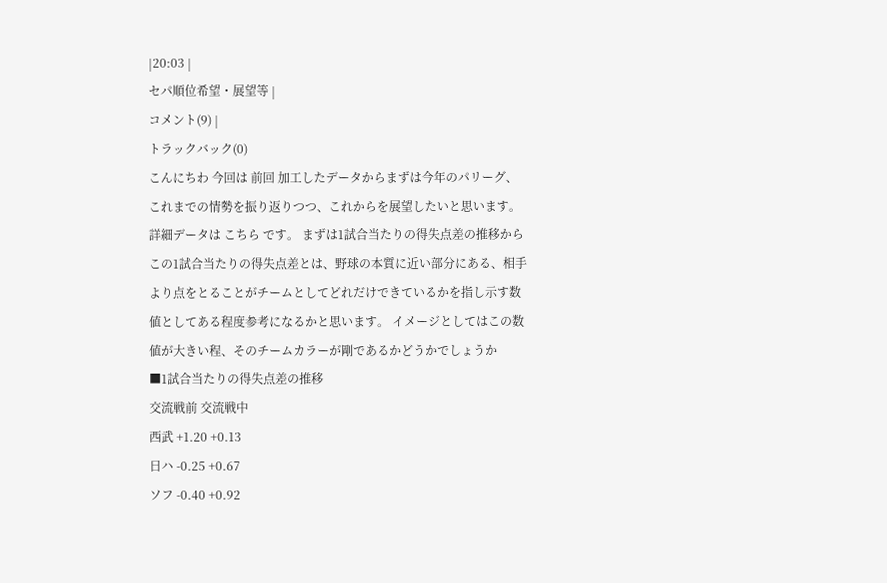|20:03 |
セパ順位希望・展望等 |
コメント(9) |
トラックバック(0)
こんにちわ 今回は 前回 加工したデータからまずは今年のパリーグ、これまでの情勢を振り返りつつ、これからを展望したいと思います。 詳細データは こちら です。 まずは1試合当たりの得失点差の推移から この1試合当たりの得失点差とは、野球の本質に近い部分にある、相手より点をとることがチームとしてどれだけできているかを指し示す数値としてある程度参考になるかと思います。 イメージとしてはこの数値が大きい程、そのチームカラーが剛であるかどうかでしょうか
■1試合当たりの得失点差の推移
交流戦前 交流戦中
西武 +1.20 +0.13
日ハ -0.25 +0.67
ソフ -0.40 +0.92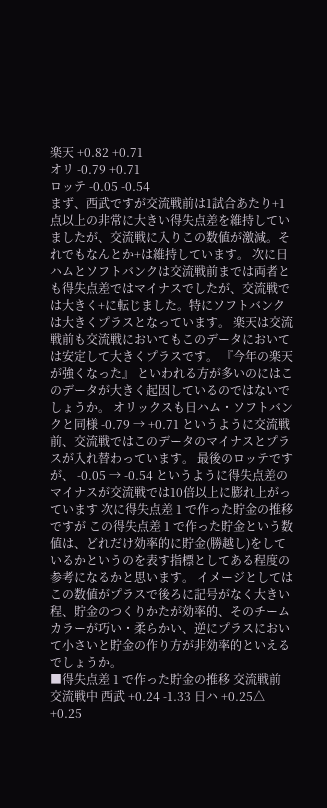楽天 +0.82 +0.71
オリ -0.79 +0.71
ロッテ -0.05 -0.54
まず、西武ですが交流戦前は1試合あたり+1点以上の非常に大きい得失点差を維持していましたが、交流戦に入りこの数値が激減。それでもなんとか+は維持しています。 次に日ハムとソフトバンクは交流戦前までは両者とも得失点差ではマイナスでしたが、交流戦では大きく+に転じました。特にソフトバンクは大きくプラスとなっています。 楽天は交流戦前も交流戦においてもこのデータにおいては安定して大きくプラスです。 『今年の楽天が強くなった』 といわれる方が多いのにはこのデータが大きく起因しているのではないでしょうか。 オリックスも日ハム・ソフトバンクと同様 -0.79 → +0.71 というように交流戦前、交流戦ではこのデータのマイナスとプラスが入れ替わっています。 最後のロッテですが、 -0.05 → -0.54 というように得失点差のマイナスが交流戦では10倍以上に膨れ上がっています 次に得失点差 1 で作った貯金の推移ですが この得失点差 1 で作った貯金という数値は、どれだけ効率的に貯金(勝越し)をしているかというのを表す指標としてある程度の参考になるかと思います。 イメージとしてはこの数値がプラスで後ろに記号がなく大きい程、貯金のつくりかたが効率的、そのチームカラーが巧い・柔らかい、逆にプラスにおいて小さいと貯金の作り方が非効率的といえるでしょうか。
■得失点差 1 で作った貯金の推移 交流戦前 交流戦中 西武 +0.24 -1.33 日ハ +0.25△ +0.25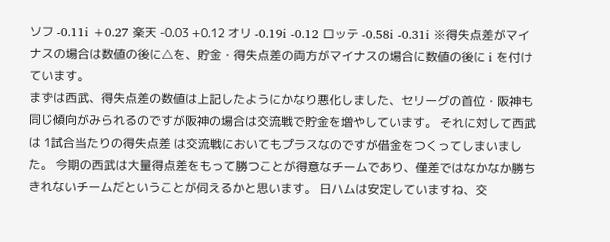ソフ -0.11i +0.27 楽天 -0.03 +0.12 オリ -0.19i -0.12 ロッテ -0.58i -0.31i ※得失点差がマイナスの場合は数値の後に△を、貯金・得失点差の両方がマイナスの場合に数値の後に i を付けています。
まずは西武、得失点差の数値は上記したようにかなり悪化しました、セリーグの首位・阪神も同じ傾向がみられるのですが阪神の場合は交流戦で貯金を増やしています。 それに対して西武は 1試合当たりの得失点差 は交流戦においてもプラスなのですが借金をつくってしまいました。 今期の西武は大量得点差をもって勝つことが得意なチームであり、僅差ではなかなか勝ちきれないチームだということが伺えるかと思います。 日ハムは安定していますね、交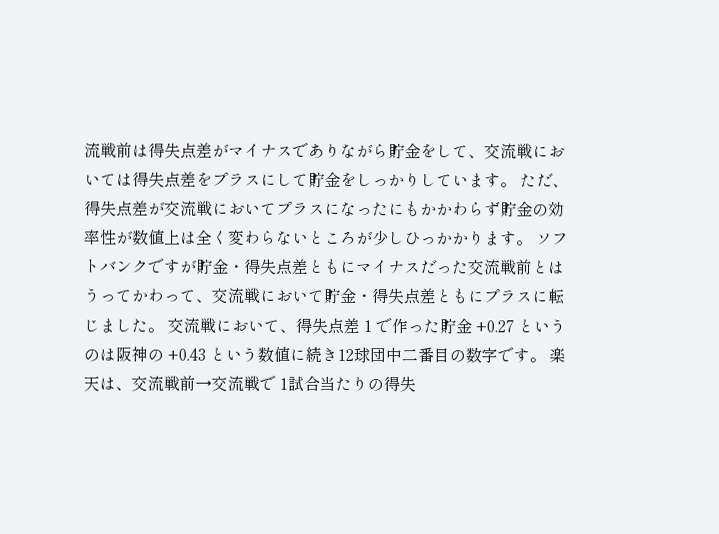流戦前は得失点差がマイナスでありながら貯金をして、交流戦においては得失点差をプラスにして貯金をしっかりしています。 ただ、得失点差が交流戦においてプラスになったにもかかわらず貯金の効率性が数値上は全く変わらないところが少しひっかかります。 ソフトバンクですが貯金・得失点差ともにマイナスだった交流戦前とはうってかわって、交流戦において貯金・得失点差ともにプラスに転じました。 交流戦において、得失点差 1 で作った貯金 +0.27 というのは阪神の +0.43 という数値に続き12球団中二番目の数字です。 楽天は、交流戦前→交流戦で 1試合当たりの得失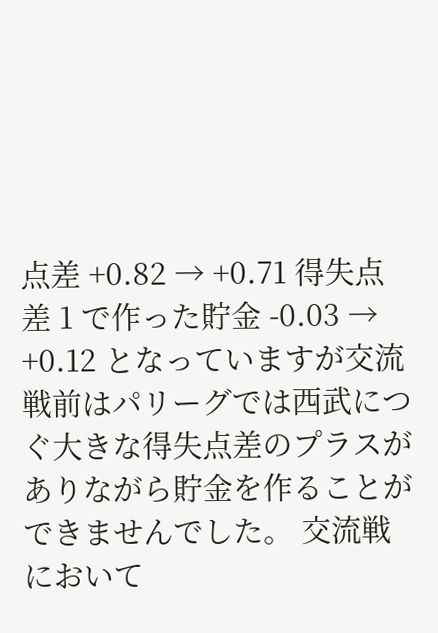点差 +0.82 → +0.71 得失点差 1 で作った貯金 -0.03 → +0.12 となっていますが交流戦前はパリーグでは西武につぐ大きな得失点差のプラスがありながら貯金を作ることができませんでした。 交流戦において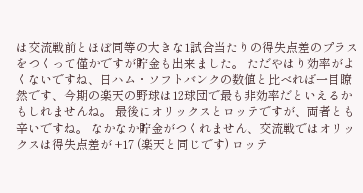は交流戦前とほぼ同等の大きな1試合当たりの得失点差のプラスをつくって僅かですが貯金も出来ました。 ただやはり効率がよくないですね、日ハム・ソフトバンクの数値と比べれば一目瞭然です、今期の楽天の野球は12球団で最も非効率だといえるかもしれませんね。 最後にオリックスとロッテですが、両者とも辛いですね。 なかなか貯金がつくれません、交流戦ではオリックスは得失点差が +17 (楽天と同じです) ロッテ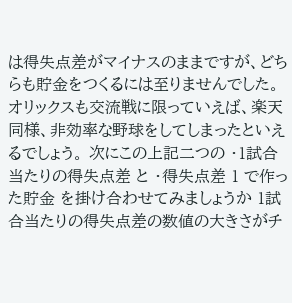は得失点差がマイナスのままですが、どちらも貯金をつくるには至りませんでした。 オリックスも交流戦に限っていえば、楽天同様、非効率な野球をしてしまったといえるでしょう。 次にこの上記二つの ・1試合当たりの得失点差 と ・得失点差 1 で作った貯金 を掛け合わせてみましょうか 1試合当たりの得失点差の数値の大きさがチ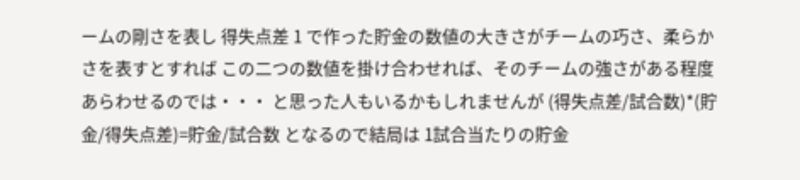ームの剛さを表し 得失点差 1 で作った貯金の数値の大きさがチームの巧さ、柔らかさを表すとすれば この二つの数値を掛け合わせれば、そのチームの強さがある程度あらわせるのでは・・・ と思った人もいるかもしれませんが (得失点差/試合数)*(貯金/得失点差)=貯金/試合数 となるので結局は 1試合当たりの貯金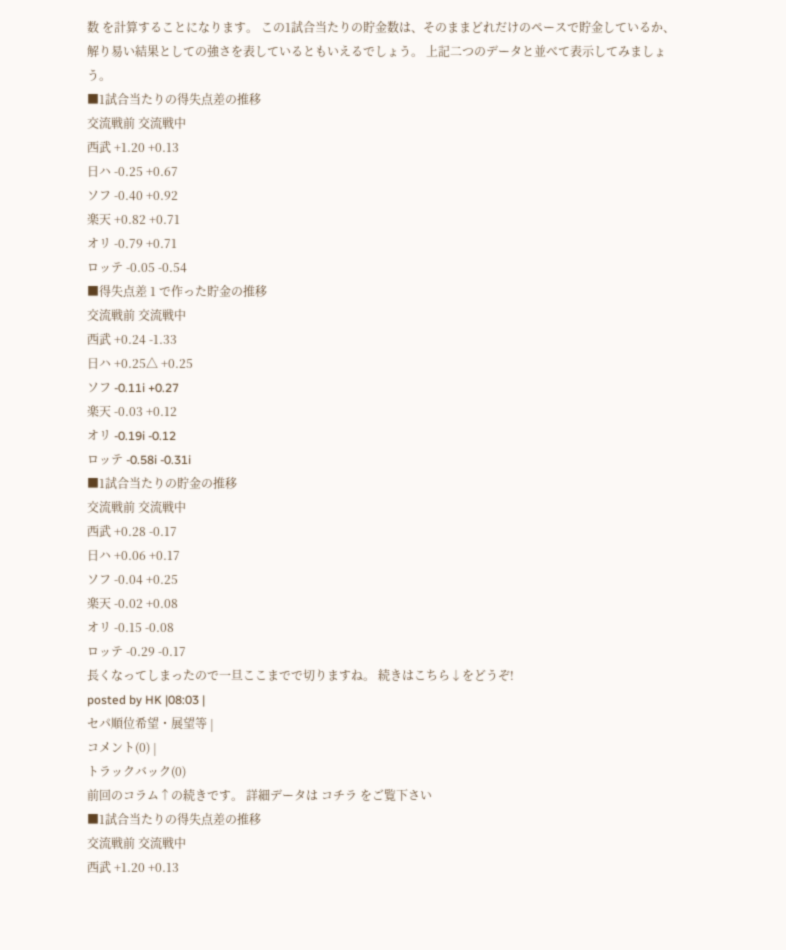数 を計算することになります。 この1試合当たりの貯金数は、そのままどれだけのペースで貯金しているか、解り易い結果としての強さを表しているともいえるでしょう。 上記二つのデータと並べて表示してみましょう。
■1試合当たりの得失点差の推移
交流戦前 交流戦中
西武 +1.20 +0.13
日ハ -0.25 +0.67
ソフ -0.40 +0.92
楽天 +0.82 +0.71
オリ -0.79 +0.71
ロッテ -0.05 -0.54
■得失点差 1 で作った貯金の推移
交流戦前 交流戦中
西武 +0.24 -1.33
日ハ +0.25△ +0.25
ソフ -0.11i +0.27
楽天 -0.03 +0.12
オリ -0.19i -0.12
ロッテ -0.58i -0.31i
■1試合当たりの貯金の推移
交流戦前 交流戦中
西武 +0.28 -0.17
日ハ +0.06 +0.17
ソフ -0.04 +0.25
楽天 -0.02 +0.08
オリ -0.15 -0.08
ロッテ -0.29 -0.17
長くなってしまったので一旦ここまでで切りますね。 続きはこちら↓をどうぞ!
posted by HK |08:03 |
セパ順位希望・展望等 |
コメント(0) |
トラックバック(0)
前回のコラム↑の続きです。 詳細データは コチラ をご覧下さい
■1試合当たりの得失点差の推移
交流戦前 交流戦中
西武 +1.20 +0.13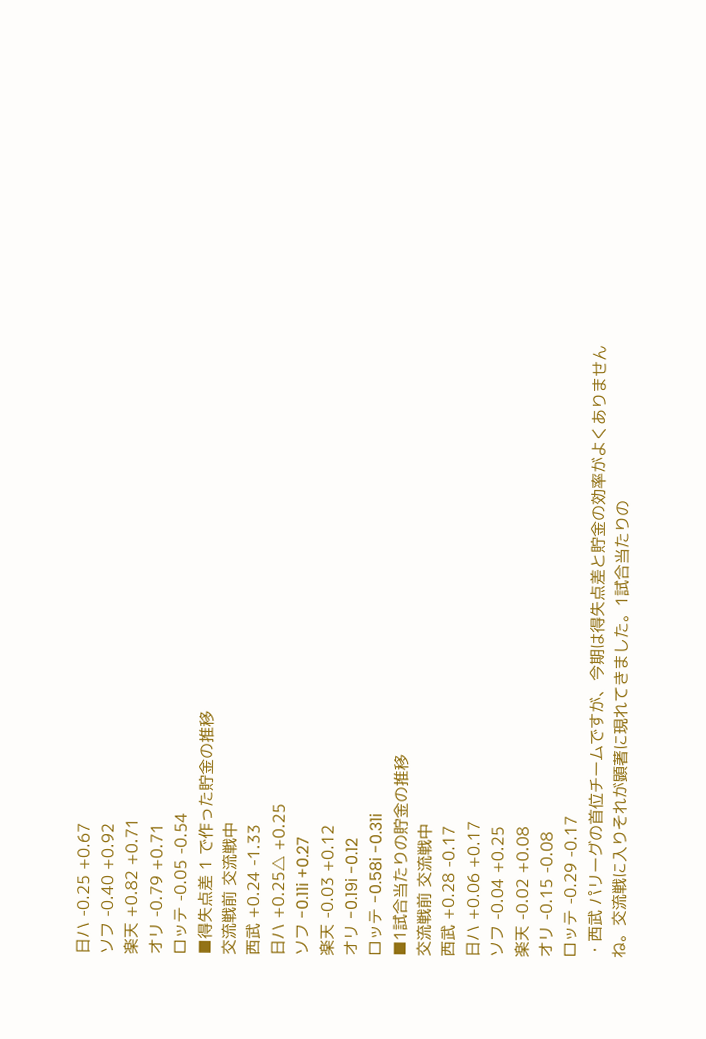日ハ -0.25 +0.67
ソフ -0.40 +0.92
楽天 +0.82 +0.71
オリ -0.79 +0.71
ロッテ -0.05 -0.54
■得失点差 1 で作った貯金の推移
交流戦前 交流戦中
西武 +0.24 -1.33
日ハ +0.25△ +0.25
ソフ -0.11i +0.27
楽天 -0.03 +0.12
オリ -0.19i -0.12
ロッテ -0.58i -0.31i
■1試合当たりの貯金の推移
交流戦前 交流戦中
西武 +0.28 -0.17
日ハ +0.06 +0.17
ソフ -0.04 +0.25
楽天 -0.02 +0.08
オリ -0.15 -0.08
ロッテ -0.29 -0.17
・西武 パリーグの首位チームですが、今期は得失点差と貯金の効率がよくありませんね。交流戦に入りそれが顕著に現れてきました。1試合当たりの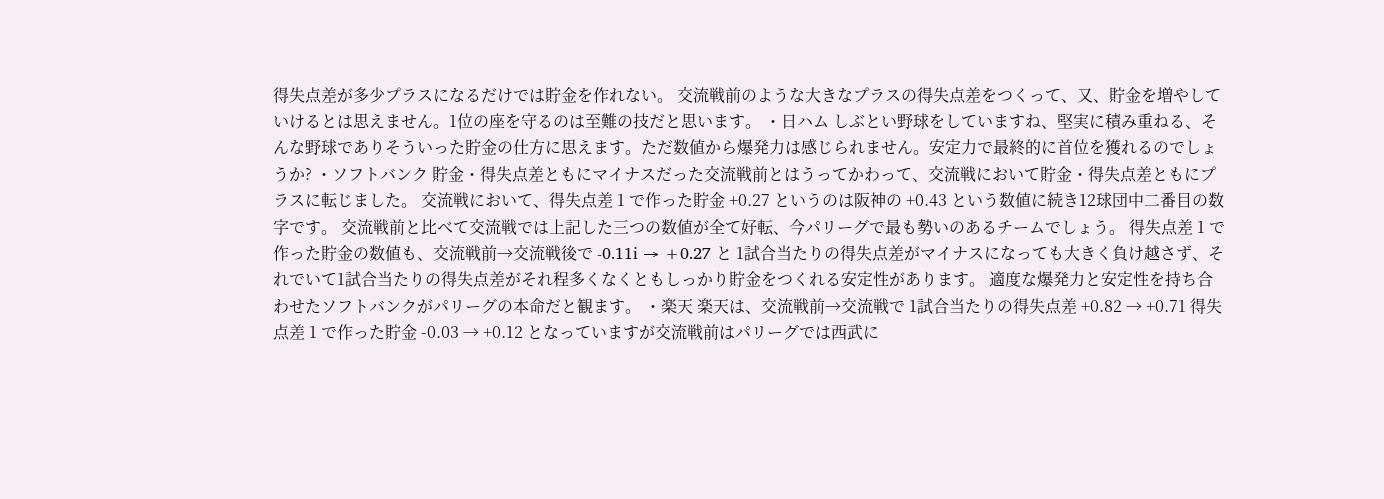得失点差が多少プラスになるだけでは貯金を作れない。 交流戦前のような大きなプラスの得失点差をつくって、又、貯金を増やしていけるとは思えません。1位の座を守るのは至難の技だと思います。 ・日ハム しぶとい野球をしていますね、堅実に積み重ねる、そんな野球でありそういった貯金の仕方に思えます。ただ数値から爆発力は感じられません。安定力で最終的に首位を獲れるのでしょうか? ・ソフトバンク 貯金・得失点差ともにマイナスだった交流戦前とはうってかわって、交流戦において貯金・得失点差ともにプラスに転じました。 交流戦において、得失点差 1 で作った貯金 +0.27 というのは阪神の +0.43 という数値に続き12球団中二番目の数字です。 交流戦前と比べて交流戦では上記した三つの数値が全て好転、今パリーグで最も勢いのあるチームでしょう。 得失点差 1 で作った貯金の数値も、交流戦前→交流戦後で -0.11i → +0.27 と 1試合当たりの得失点差がマイナスになっても大きく負け越さず、それでいて1試合当たりの得失点差がそれ程多くなくともしっかり貯金をつくれる安定性があります。 適度な爆発力と安定性を持ち合わせたソフトバンクがパリーグの本命だと観ます。 ・楽天 楽天は、交流戦前→交流戦で 1試合当たりの得失点差 +0.82 → +0.71 得失点差 1 で作った貯金 -0.03 → +0.12 となっていますが交流戦前はパリーグでは西武に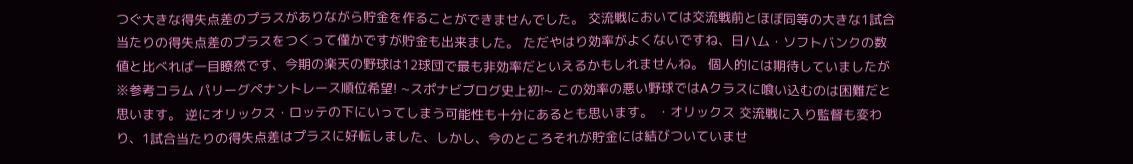つぐ大きな得失点差のプラスがありながら貯金を作ることができませんでした。 交流戦においては交流戦前とほぼ同等の大きな1試合当たりの得失点差のプラスをつくって僅かですが貯金も出来ました。 ただやはり効率がよくないですね、日ハム・ソフトバンクの数値と比べれば一目瞭然です、今期の楽天の野球は12球団で最も非効率だといえるかもしれませんね。 個人的には期待していましたが ※参考コラム パリーグペナントレース順位希望! ~スポナビブログ史上初!~ この効率の悪い野球ではAクラスに喰い込むのは困難だと思います。 逆にオリックス・ロッテの下にいってしまう可能性も十分にあるとも思います。 ・オリックス 交流戦に入り監督も変わり、1試合当たりの得失点差はプラスに好転しました、しかし、今のところそれが貯金には結びついていませ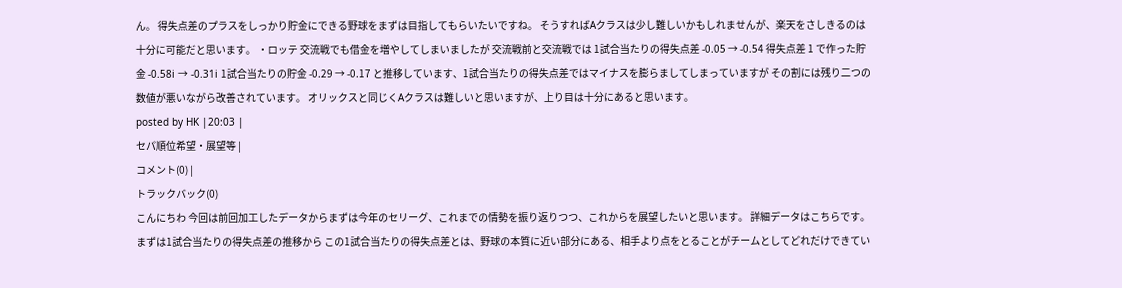ん。 得失点差のプラスをしっかり貯金にできる野球をまずは目指してもらいたいですね。 そうすればAクラスは少し難しいかもしれませんが、楽天をさしきるのは十分に可能だと思います。 ・ロッテ 交流戦でも借金を増やしてしまいましたが 交流戦前と交流戦では 1試合当たりの得失点差 -0.05 → -0.54 得失点差 1 で作った貯金 -0.58i → -0.31i 1試合当たりの貯金 -0.29 → -0.17 と推移しています、1試合当たりの得失点差ではマイナスを膨らましてしまっていますが その割には残り二つの数値が悪いながら改善されています。 オリックスと同じくAクラスは難しいと思いますが、上り目は十分にあると思います。
posted by HK |20:03 |
セパ順位希望・展望等 |
コメント(0) |
トラックバック(0)
こんにちわ 今回は前回加工したデータからまずは今年のセリーグ、これまでの情勢を振り返りつつ、これからを展望したいと思います。 詳細データはこちらです。 まずは1試合当たりの得失点差の推移から この1試合当たりの得失点差とは、野球の本質に近い部分にある、相手より点をとることがチームとしてどれだけできてい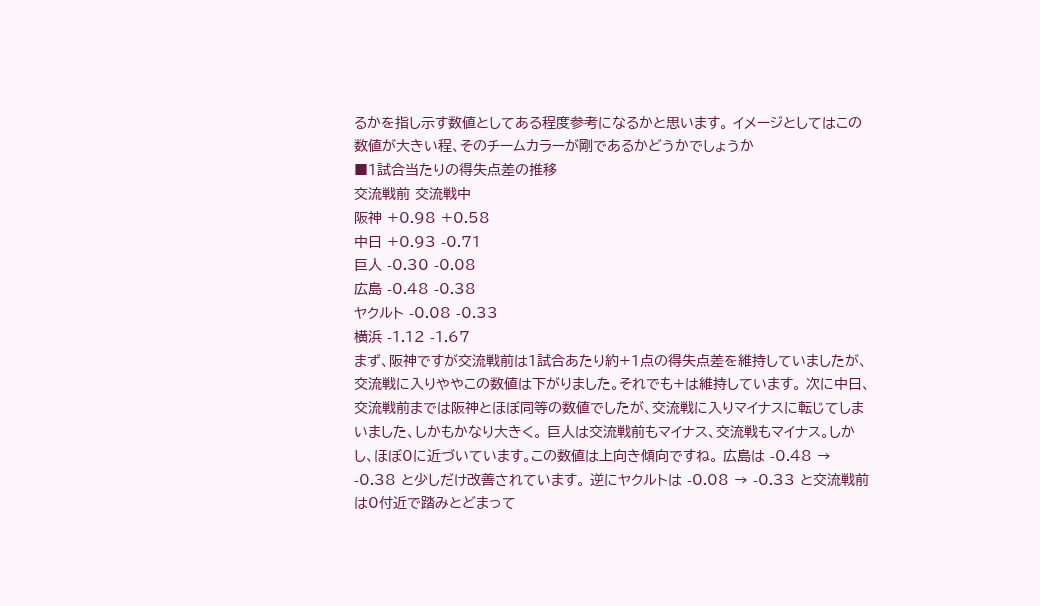るかを指し示す数値としてある程度参考になるかと思います。 イメージとしてはこの数値が大きい程、そのチームカラーが剛であるかどうかでしょうか
■1試合当たりの得失点差の推移
交流戦前 交流戦中
阪神 +0.98 +0.58
中日 +0.93 -0.71
巨人 -0.30 -0.08
広島 -0.48 -0.38
ヤクルト -0.08 -0.33
横浜 -1.12 -1.67
まず、阪神ですが交流戦前は1試合あたり約+1点の得失点差を維持していましたが、交流戦に入りややこの数値は下がりました。それでも+は維持しています。 次に中日、交流戦前までは阪神とほぼ同等の数値でしたが、交流戦に入りマイナスに転じてしまいました、しかもかなり大きく。 巨人は交流戦前もマイナス、交流戦もマイナス。しかし、ほぼ0に近づいています。この数値は上向き傾向ですね。 広島は -0.48 → -0.38 と少しだけ改善されています。 逆にヤクルトは -0.08 → -0.33 と交流戦前は0付近で踏みとどまって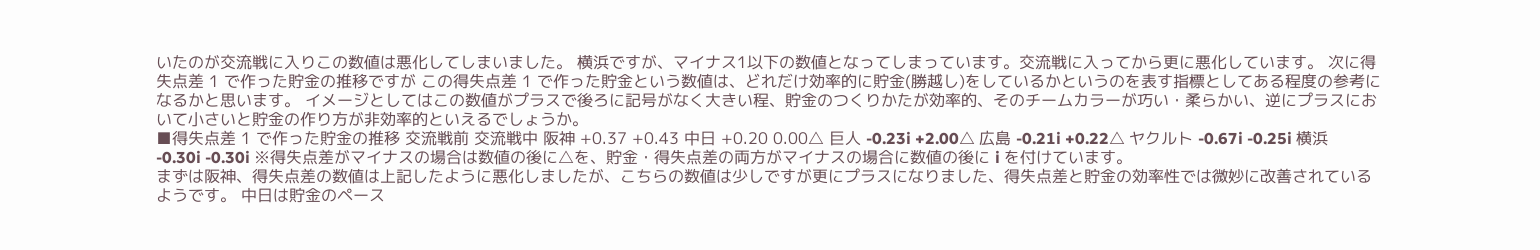いたのが交流戦に入りこの数値は悪化してしまいました。 横浜ですが、マイナス1以下の数値となってしまっています。交流戦に入ってから更に悪化しています。 次に得失点差 1 で作った貯金の推移ですが この得失点差 1 で作った貯金という数値は、どれだけ効率的に貯金(勝越し)をしているかというのを表す指標としてある程度の参考になるかと思います。 イメージとしてはこの数値がプラスで後ろに記号がなく大きい程、貯金のつくりかたが効率的、そのチームカラーが巧い・柔らかい、逆にプラスにおいて小さいと貯金の作り方が非効率的といえるでしょうか。
■得失点差 1 で作った貯金の推移 交流戦前 交流戦中 阪神 +0.37 +0.43 中日 +0.20 0.00△ 巨人 -0.23i +2.00△ 広島 -0.21i +0.22△ ヤクルト -0.67i -0.25i 横浜 -0.30i -0.30i ※得失点差がマイナスの場合は数値の後に△を、貯金・得失点差の両方がマイナスの場合に数値の後に i を付けています。
まずは阪神、得失点差の数値は上記したように悪化しましたが、こちらの数値は少しですが更にプラスになりました、得失点差と貯金の効率性では微妙に改善されているようです。 中日は貯金のペース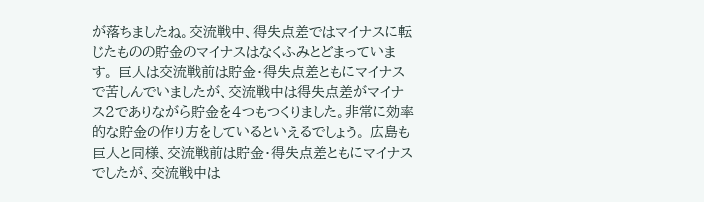が落ちましたね。交流戦中、得失点差ではマイナスに転じたものの貯金のマイナスはなくふみとどまっています。 巨人は交流戦前は貯金・得失点差ともにマイナスで苦しんでいましたが、交流戦中は得失点差がマイナス2でありながら貯金を4つもつくりました。非常に効率的な貯金の作り方をしているといえるでしょう。 広島も巨人と同様、交流戦前は貯金・得失点差ともにマイナスでしたが、交流戦中は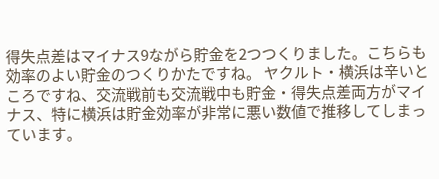得失点差はマイナス9ながら貯金を2つつくりました。こちらも効率のよい貯金のつくりかたですね。 ヤクルト・横浜は辛いところですね、交流戦前も交流戦中も貯金・得失点差両方がマイナス、特に横浜は貯金効率が非常に悪い数値で推移してしまっています。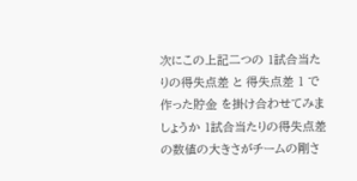次にこの上記二つの 1試合当たりの得失点差 と 得失点差 1 で作った貯金 を掛け合わせてみましょうか 1試合当たりの得失点差の数値の大きさがチームの剛さ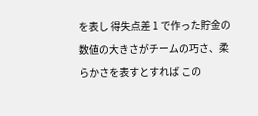を表し 得失点差 1 で作った貯金の数値の大きさがチームの巧さ、柔らかさを表すとすれば この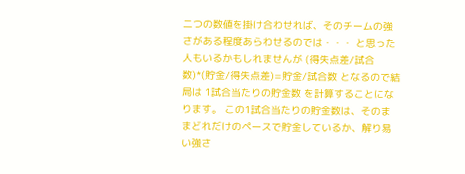二つの数値を掛け合わせれば、そのチームの強さがある程度あらわせるのでは・・・ と思った人もいるかもしれませんが (得失点差/試合数)*(貯金/得失点差)=貯金/試合数 となるので結局は 1試合当たりの貯金数 を計算することになります。 この1試合当たりの貯金数は、そのままどれだけのペースで貯金しているか、解り易い強さ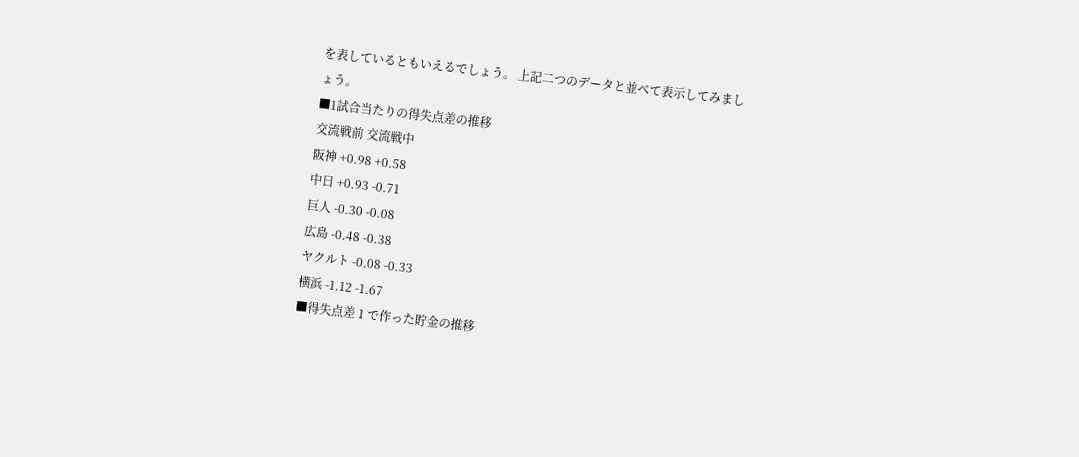を表しているともいえるでしょう。 上記二つのデータと並べて表示してみましょう。
■1試合当たりの得失点差の推移
交流戦前 交流戦中
阪神 +0.98 +0.58
中日 +0.93 -0.71
巨人 -0.30 -0.08
広島 -0.48 -0.38
ヤクルト -0.08 -0.33
横浜 -1.12 -1.67
■得失点差 1 で作った貯金の推移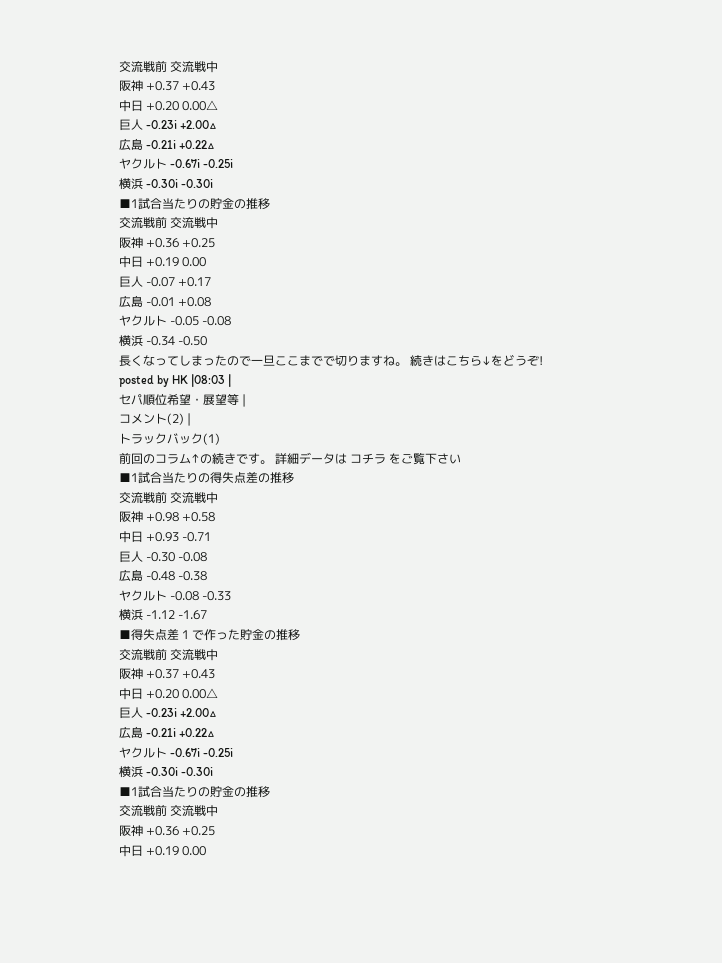交流戦前 交流戦中
阪神 +0.37 +0.43
中日 +0.20 0.00△
巨人 -0.23i +2.00△
広島 -0.21i +0.22△
ヤクルト -0.67i -0.25i
横浜 -0.30i -0.30i
■1試合当たりの貯金の推移
交流戦前 交流戦中
阪神 +0.36 +0.25
中日 +0.19 0.00
巨人 -0.07 +0.17
広島 -0.01 +0.08
ヤクルト -0.05 -0.08
横浜 -0.34 -0.50
長くなってしまったので一旦ここまでで切りますね。 続きはこちら↓をどうぞ!
posted by HK |08:03 |
セパ順位希望・展望等 |
コメント(2) |
トラックバック(1)
前回のコラム↑の続きです。 詳細データは コチラ をご覧下さい
■1試合当たりの得失点差の推移
交流戦前 交流戦中
阪神 +0.98 +0.58
中日 +0.93 -0.71
巨人 -0.30 -0.08
広島 -0.48 -0.38
ヤクルト -0.08 -0.33
横浜 -1.12 -1.67
■得失点差 1 で作った貯金の推移
交流戦前 交流戦中
阪神 +0.37 +0.43
中日 +0.20 0.00△
巨人 -0.23i +2.00△
広島 -0.21i +0.22△
ヤクルト -0.67i -0.25i
横浜 -0.30i -0.30i
■1試合当たりの貯金の推移
交流戦前 交流戦中
阪神 +0.36 +0.25
中日 +0.19 0.00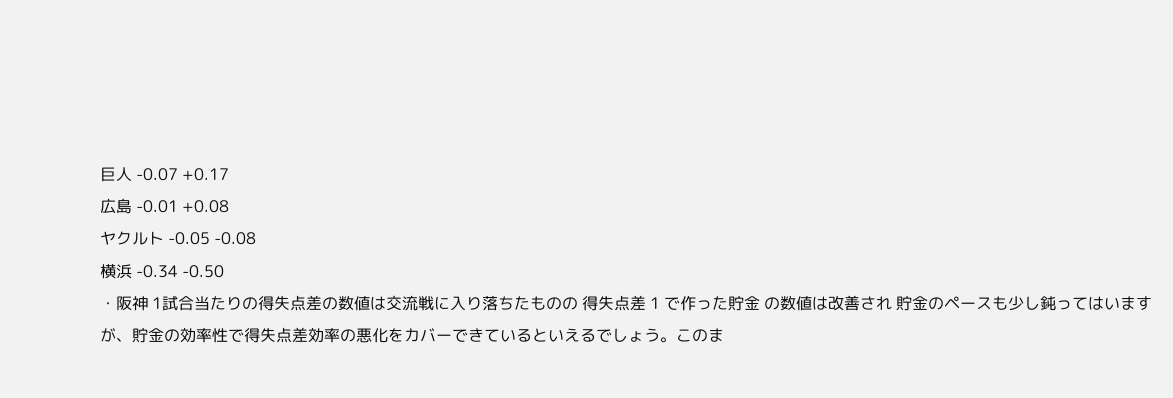巨人 -0.07 +0.17
広島 -0.01 +0.08
ヤクルト -0.05 -0.08
横浜 -0.34 -0.50
・阪神 1試合当たりの得失点差の数値は交流戦に入り落ちたものの 得失点差 1 で作った貯金 の数値は改善され 貯金のペースも少し鈍ってはいますが、貯金の効率性で得失点差効率の悪化をカバーできているといえるでしょう。このま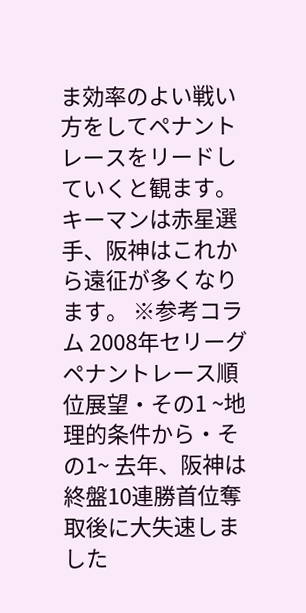ま効率のよい戦い方をしてペナントレースをリードしていくと観ます。 キーマンは赤星選手、阪神はこれから遠征が多くなります。 ※参考コラム 2008年セリーグペナントレース順位展望・その1 ~地理的条件から・その1~ 去年、阪神は終盤10連勝首位奪取後に大失速しました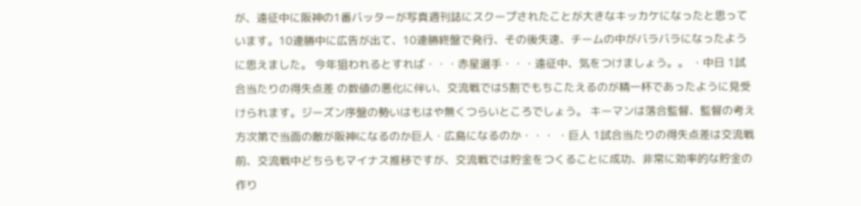が、遠征中に阪神の1番バッターが写真週刊誌にスクープされたことが大きなキッカケになったと思っています。10連勝中に広告が出て、10連勝終盤で発行、その後失速、チームの中がバラバラになったように思えました。 今年狙われるとすれば・・・赤星選手・・・遠征中、気をつけましょう。。 ・中日 1試合当たりの得失点差 の数値の悪化に伴い、交流戦では5割でもちこたえるのが精一杯であったように見受けられます。ジーズン序盤の勢いはもはや無くつらいところでしょう。 キーマンは落合監督、監督の考え方次第で当面の敵が阪神になるのか巨人・広島になるのか・・・ ・巨人 1試合当たりの得失点差は交流戦前、交流戦中どちらもマイナス推移ですが、交流戦では貯金をつくることに成功、非常に効率的な貯金の作り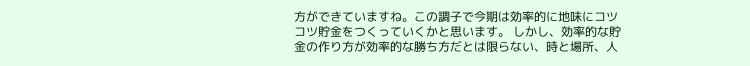方ができていますね。この調子で今期は効率的に地味にコツコツ貯金をつくっていくかと思います。 しかし、効率的な貯金の作り方が効率的な勝ち方だとは限らない、時と場所、人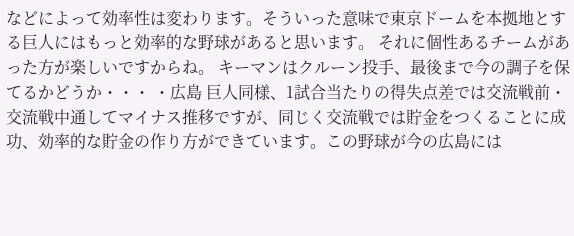などによって効率性は変わります。そういった意味で東京ドームを本拠地とする巨人にはもっと効率的な野球があると思います。 それに個性あるチームがあった方が楽しいですからね。 キーマンはクルーン投手、最後まで今の調子を保てるかどうか・・・ ・広島 巨人同様、1試合当たりの得失点差では交流戦前・交流戦中通してマイナス推移ですが、同じく交流戦では貯金をつくることに成功、効率的な貯金の作り方ができています。この野球が今の広島には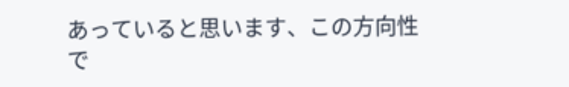あっていると思います、この方向性で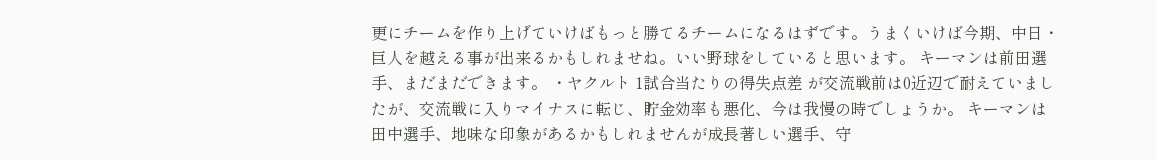更にチームを作り上げていけばもっと勝てるチームになるはずです。うまくいけば今期、中日・巨人を越える事が出来るかもしれませね。いい野球をしていると思います。 キーマンは前田選手、まだまだできます。 ・ヤクルト 1試合当たりの得失点差 が交流戦前は0近辺で耐えていましたが、交流戦に入りマイナスに転じ、貯金効率も悪化、今は我慢の時でしょうか。 キーマンは田中選手、地味な印象があるかもしれませんが成長著しい選手、守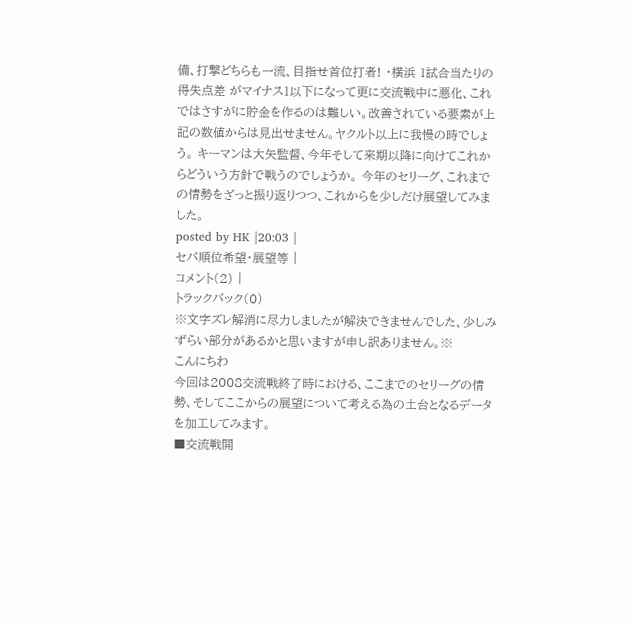備、打撃どちらも一流、目指せ首位打者! ・横浜 1試合当たりの得失点差 がマイナス1以下になって更に交流戦中に悪化、これではさすがに貯金を作るのは難しい。改善されている要素が上記の数値からは見出せません。ヤクルト以上に我慢の時でしょう。 キーマンは大矢監督、今年そして来期以降に向けてこれからどういう方針で戦うのでしょうか。 今年のセリーグ、これまでの情勢をざっと振り返りつつ、これからを少しだけ展望してみました。
posted by HK |20:03 |
セパ順位希望・展望等 |
コメント(2) |
トラックバック(0)
※文字ズレ解消に尽力しましたが解決できませんでした、少しみずらい部分があるかと思いますが申し訳ありません。※
こんにちわ
今回は2008交流戦終了時における、ここまでのセリーグの情勢、そしてここからの展望について考える為の土台となるデータを加工してみます。
■交流戦開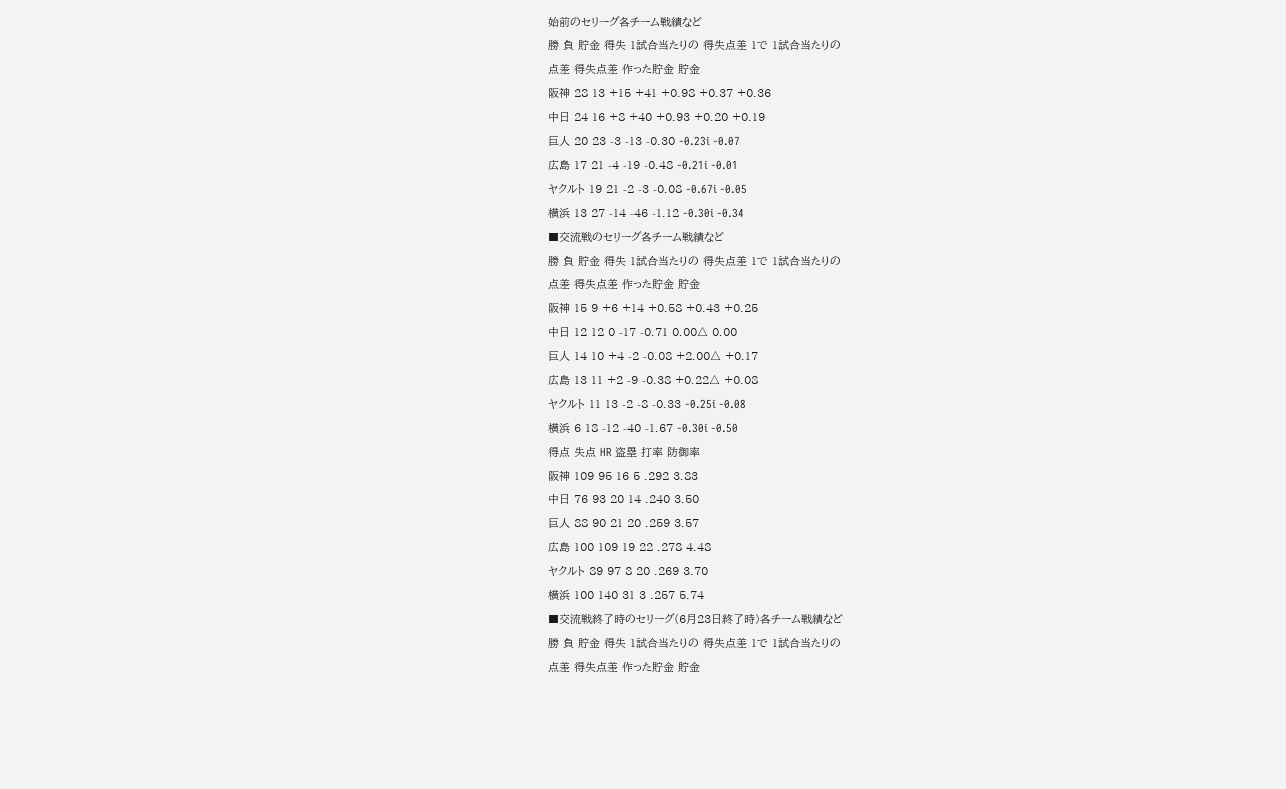始前のセリーグ各チーム戦績など
勝 負 貯金 得失 1試合当たりの 得失点差 1で 1試合当たりの
点差 得失点差 作った貯金 貯金
阪神 28 13 +15 +41 +0.98 +0.37 +0.36
中日 24 16 +8 +40 +0.93 +0.20 +0.19
巨人 20 23 -3 -13 -0.30 -0.23i -0.07
広島 17 21 -4 -19 -0.48 -0.21i -0.01
ヤクルト 19 21 -2 -3 -0.08 -0.67i -0.05
横浜 13 27 -14 -46 -1.12 -0.30i -0.34
■交流戦のセリーグ各チーム戦績など
勝 負 貯金 得失 1試合当たりの 得失点差 1で 1試合当たりの
点差 得失点差 作った貯金 貯金
阪神 15 9 +6 +14 +0.58 +0.43 +0.25
中日 12 12 0 -17 -0.71 0.00△ 0.00
巨人 14 10 +4 -2 -0.08 +2.00△ +0.17
広島 13 11 +2 -9 -0.38 +0.22△ +0.08
ヤクルト 11 13 -2 -8 -0.33 -0.25i -0.08
横浜 6 18 -12 -40 -1.67 -0.30i -0.50
得点 失点 HR 盗塁 打率 防御率
阪神 109 95 16 5 .292 3.83
中日 76 93 20 14 .240 3.50
巨人 88 90 21 20 .259 3.57
広島 100 109 19 22 .278 4.48
ヤクルト 89 97 8 20 .269 3.70
横浜 100 140 31 3 .257 5.74
■交流戦終了時のセリーグ(6月23日終了時)各チーム戦績など
勝 負 貯金 得失 1試合当たりの 得失点差 1で 1試合当たりの
点差 得失点差 作った貯金 貯金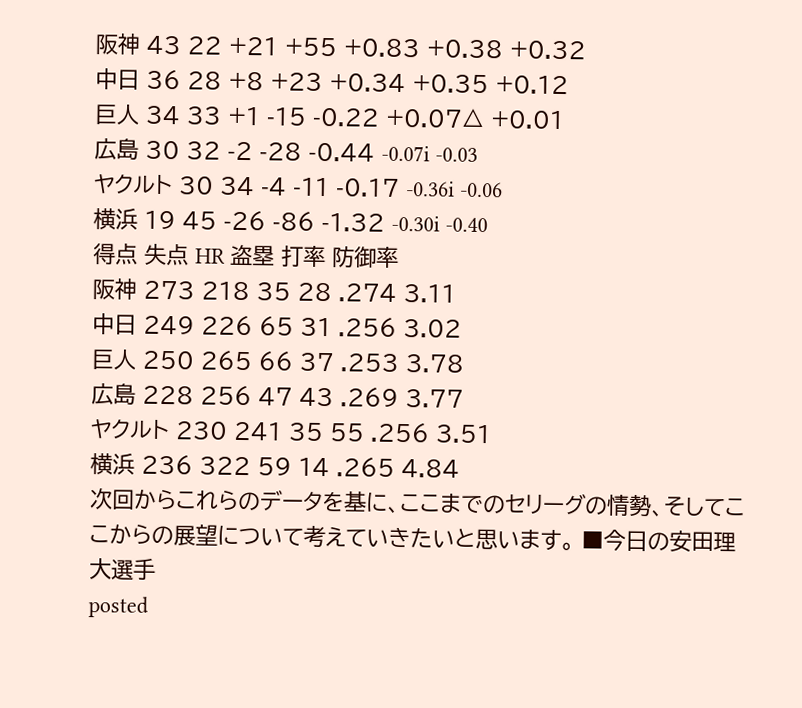阪神 43 22 +21 +55 +0.83 +0.38 +0.32
中日 36 28 +8 +23 +0.34 +0.35 +0.12
巨人 34 33 +1 -15 -0.22 +0.07△ +0.01
広島 30 32 -2 -28 -0.44 -0.07i -0.03
ヤクルト 30 34 -4 -11 -0.17 -0.36i -0.06
横浜 19 45 -26 -86 -1.32 -0.30i -0.40
得点 失点 HR 盗塁 打率 防御率
阪神 273 218 35 28 .274 3.11
中日 249 226 65 31 .256 3.02
巨人 250 265 66 37 .253 3.78
広島 228 256 47 43 .269 3.77
ヤクルト 230 241 35 55 .256 3.51
横浜 236 322 59 14 .265 4.84
次回からこれらのデータを基に、ここまでのセリーグの情勢、そしてここからの展望について考えていきたいと思います。 ■今日の安田理大選手
posted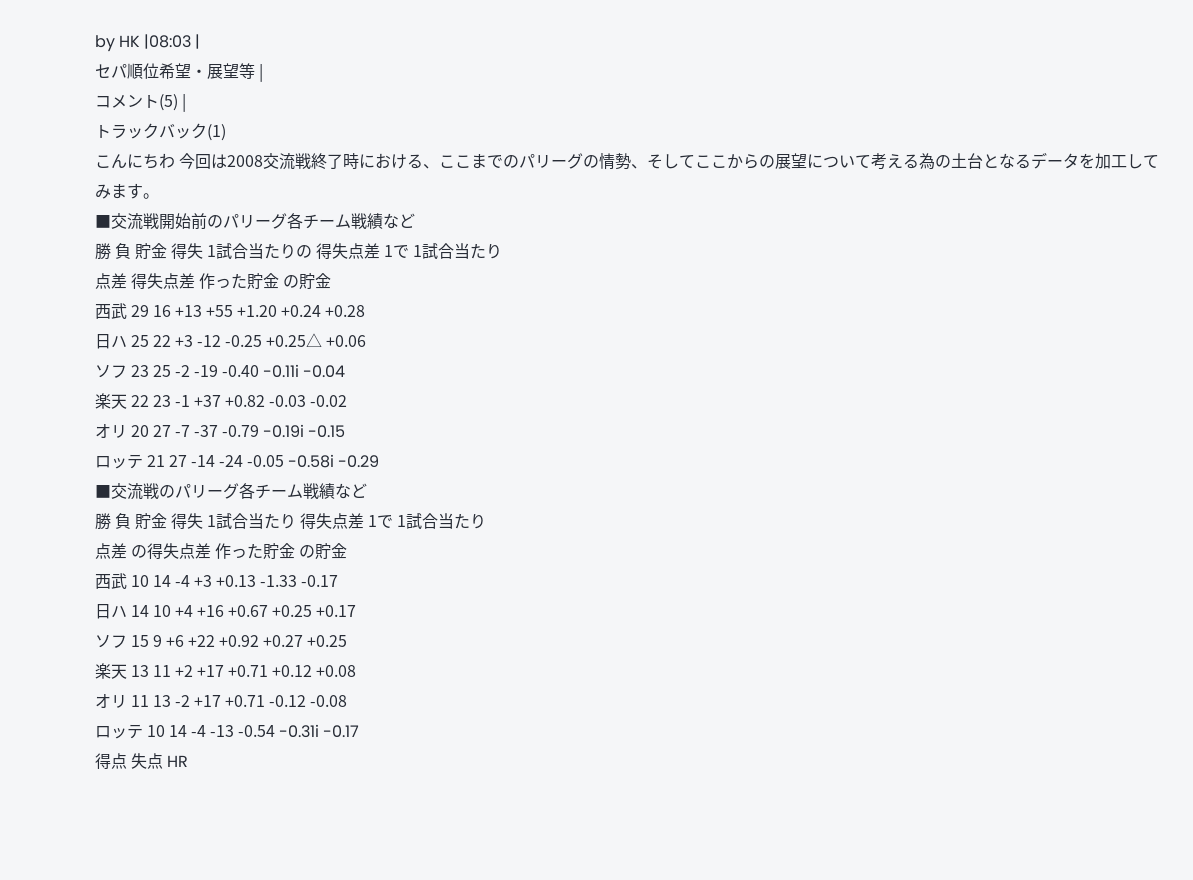by HK |08:03 |
セパ順位希望・展望等 |
コメント(5) |
トラックバック(1)
こんにちわ 今回は2008交流戦終了時における、ここまでのパリーグの情勢、そしてここからの展望について考える為の土台となるデータを加工してみます。
■交流戦開始前のパリーグ各チーム戦績など
勝 負 貯金 得失 1試合当たりの 得失点差 1で 1試合当たり
点差 得失点差 作った貯金 の貯金
西武 29 16 +13 +55 +1.20 +0.24 +0.28
日ハ 25 22 +3 -12 -0.25 +0.25△ +0.06
ソフ 23 25 -2 -19 -0.40 -0.11i -0.04
楽天 22 23 -1 +37 +0.82 -0.03 -0.02
オリ 20 27 -7 -37 -0.79 -0.19i -0.15
ロッテ 21 27 -14 -24 -0.05 -0.58i -0.29
■交流戦のパリーグ各チーム戦績など
勝 負 貯金 得失 1試合当たり 得失点差 1で 1試合当たり
点差 の得失点差 作った貯金 の貯金
西武 10 14 -4 +3 +0.13 -1.33 -0.17
日ハ 14 10 +4 +16 +0.67 +0.25 +0.17
ソフ 15 9 +6 +22 +0.92 +0.27 +0.25
楽天 13 11 +2 +17 +0.71 +0.12 +0.08
オリ 11 13 -2 +17 +0.71 -0.12 -0.08
ロッテ 10 14 -4 -13 -0.54 -0.31i -0.17
得点 失点 HR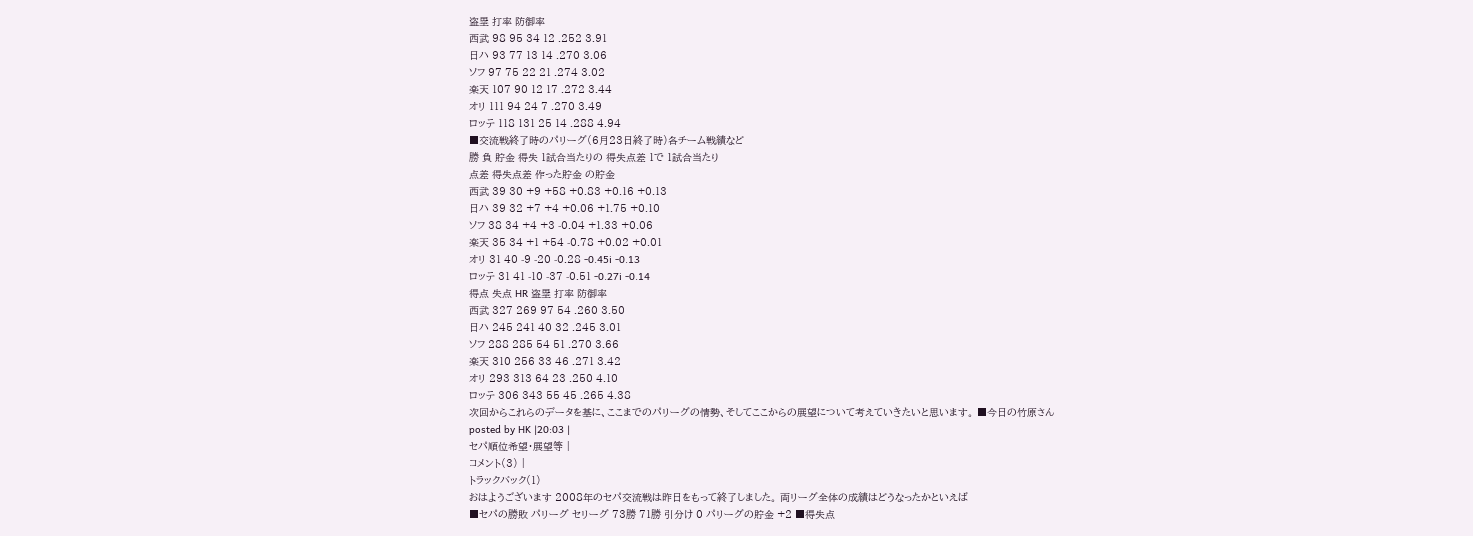盗塁 打率 防御率
西武 98 95 34 12 .252 3.91
日ハ 93 77 13 14 .270 3.06
ソフ 97 75 22 21 .274 3.02
楽天 107 90 12 17 .272 3.44
オリ 111 94 24 7 .270 3.49
ロッテ 118 131 25 14 .288 4.94
■交流戦終了時のパリーグ(6月23日終了時)各チーム戦績など
勝 負 貯金 得失 1試合当たりの 得失点差 1で 1試合当たり
点差 得失点差 作った貯金 の貯金
西武 39 30 +9 +58 +0.83 +0.16 +0.13
日ハ 39 32 +7 +4 +0.06 +1.75 +0.10
ソフ 38 34 +4 +3 -0.04 +1.33 +0.06
楽天 35 34 +1 +54 -0.78 +0.02 +0.01
オリ 31 40 -9 -20 -0.28 -0.45i -0.13
ロッテ 31 41 -10 -37 -0.51 -0.27i -0.14
得点 失点 HR 盗塁 打率 防御率
西武 327 269 97 54 .260 3.50
日ハ 245 241 40 32 .245 3.01
ソフ 288 285 54 51 .270 3.66
楽天 310 256 33 46 .271 3.42
オリ 293 313 64 23 .250 4.10
ロッテ 306 343 55 45 .265 4.38
次回からこれらのデータを基に、ここまでのパリーグの情勢、そしてここからの展望について考えていきたいと思います。 ■今日の竹原さん
posted by HK |20:03 |
セパ順位希望・展望等 |
コメント(3) |
トラックバック(1)
おはようございます 2008年のセパ交流戦は昨日をもって終了しました。 両リーグ全体の成績はどうなったかといえば
■セパの勝敗 パリーグ セリーグ 73勝 71勝 引分け 0 パリーグの貯金 +2 ■得失点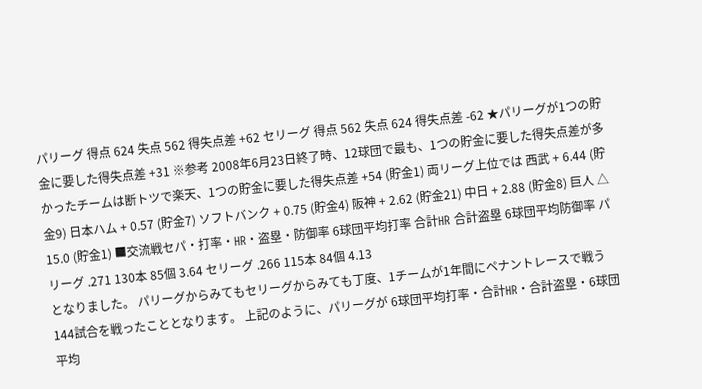パリーグ 得点 624 失点 562 得失点差 +62 セリーグ 得点 562 失点 624 得失点差 -62 ★パリーグが1つの貯金に要した得失点差 +31 ※参考 2008年6月23日終了時、12球団で最も、1つの貯金に要した得失点差が多かったチームは断トツで楽天、1つの貯金に要した得失点差 +54 (貯金1) 両リーグ上位では 西武 + 6.44 (貯金9) 日本ハム + 0.57 (貯金7) ソフトバンク + 0.75 (貯金4) 阪神 + 2.62 (貯金21) 中日 + 2.88 (貯金8) 巨人 △ 15.0 (貯金1) ■交流戦セパ・打率・HR・盗塁・防御率 6球団平均打率 合計HR 合計盗塁 6球団平均防御率 パリーグ .271 130本 85個 3.64 セリーグ .266 115本 84個 4.13
となりました。 パリーグからみてもセリーグからみても丁度、1チームが1年間にペナントレースで戦う144試合を戦ったこととなります。 上記のように、パリーグが 6球団平均打率・合計HR・合計盗塁・6球団平均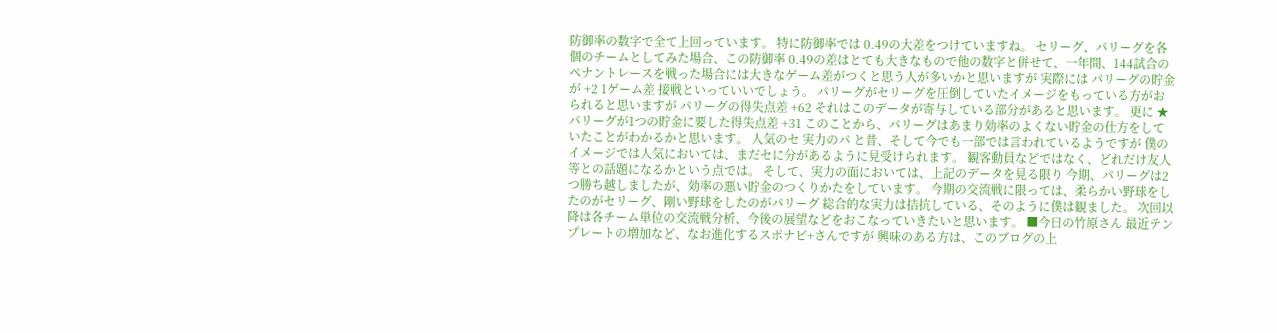防御率の数字で全て上回っています。 特に防御率では 0.49の大差をつけていますね。 セリーグ、パリーグを各個のチームとしてみた場合、この防御率 0.49の差はとても大きなもので他の数字と併せて、一年間、144試合のペナントレースを戦った場合には大きなゲーム差がつくと思う人が多いかと思いますが 実際には パリーグの貯金が +2 1ゲーム差 接戦といっていいでしょう。 パリーグがセリーグを圧倒していたイメージをもっている方がおられると思いますが パリーグの得失点差 +62 それはこのデータが寄与している部分があると思います。 更に ★パリーグが1つの貯金に要した得失点差 +31 このことから、パリーグはあまり効率のよくない貯金の仕方をしていたことがわかるかと思います。 人気のセ 実力のパ と昔、そして今でも一部では言われているようですが 僕のイメージでは人気においては、まだセに分があるように見受けられます。 観客動員などではなく、どれだけ友人等との話題になるかという点では。 そして、実力の面においては、上記のデータを見る限り 今期、パリーグは2つ勝ち越しましたが、効率の悪い貯金のつくりかたをしています。 今期の交流戦に限っては、柔らかい野球をしたのがセリーグ、剛い野球をしたのがパリーグ 総合的な実力は拮抗している、そのように僕は観ました。 次回以降は各チーム単位の交流戦分析、今後の展望などをおこなっていきたいと思います。 ■今日の竹原さん 最近テンプレートの増加など、なお進化するスポナビ+さんですが 興味のある方は、このブログの上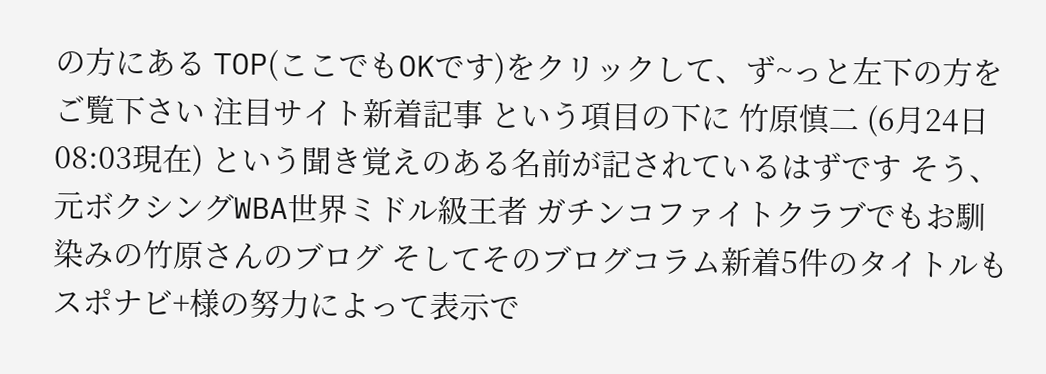の方にある TOP(ここでもOKです)をクリックして、ず~っと左下の方をご覧下さい 注目サイト新着記事 という項目の下に 竹原慎二 (6月24日 08:03現在) という聞き覚えのある名前が記されているはずです そう、元ボクシングWBA世界ミドル級王者 ガチンコファイトクラブでもお馴染みの竹原さんのブログ そしてそのブログコラム新着5件のタイトルもスポナビ+様の努力によって表示で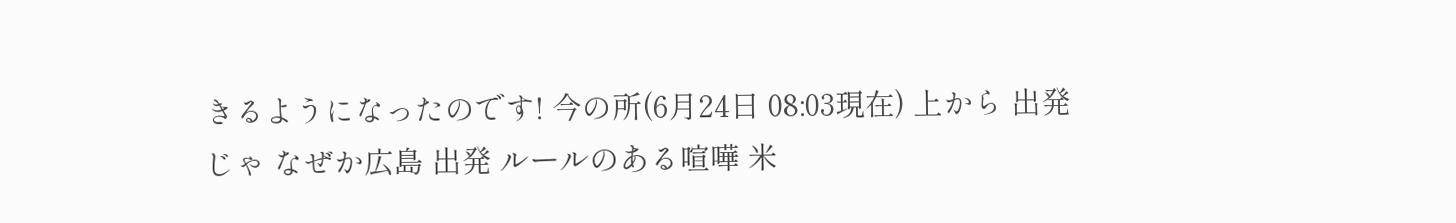きるようになったのです! 今の所(6月24日 08:03現在) 上から 出発じゃ なぜか広島 出発 ルールのある喧嘩 米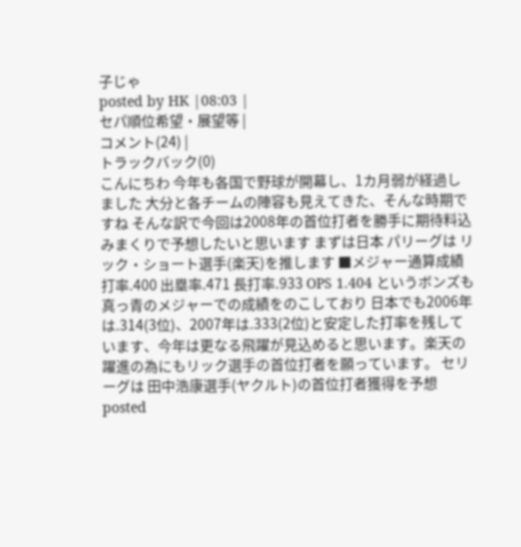子じゃ
posted by HK |08:03 |
セパ順位希望・展望等 |
コメント(24) |
トラックバック(0)
こんにちわ 今年も各国で野球が開幕し、1カ月弱が経過しました 大分と各チームの陣容も見えてきた、そんな時期ですね そんな訳で今回は2008年の首位打者を勝手に期待料込みまくりで予想したいと思います まずは日本 パリーグは リック・ショート選手(楽天)を推します ■メジャー通算成績 打率.400 出塁率.471 長打率.933 OPS 1.404 というボンズも真っ青のメジャーでの成績をのこしており 日本でも2006年は.314(3位)、2007年は.333(2位)と安定した打率を残しています、今年は更なる飛躍が見込めると思います。楽天の躍進の為にもリック選手の首位打者を願っています。 セリーグは 田中浩康選手(ヤクルト)の首位打者獲得を予想
posted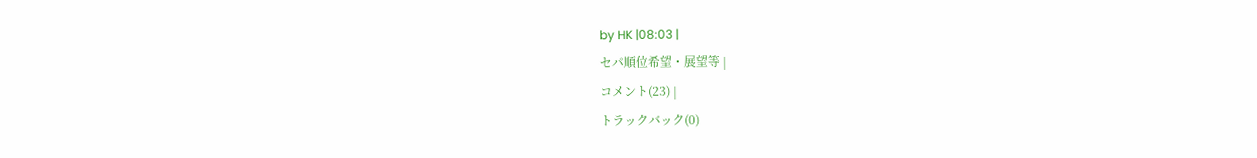by HK |08:03 |
セパ順位希望・展望等 |
コメント(23) |
トラックバック(0)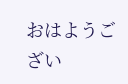おはようござい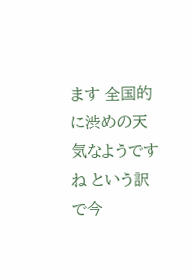ます 全国的に渋めの天気なようですね という訳で今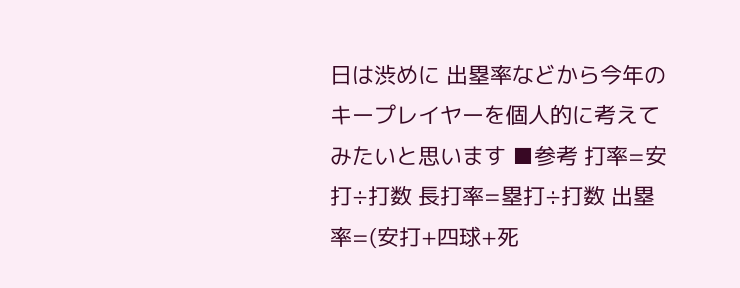日は渋めに 出塁率などから今年のキープレイヤーを個人的に考えてみたいと思います ■参考 打率=安打÷打数 長打率=塁打÷打数 出塁率=(安打+四球+死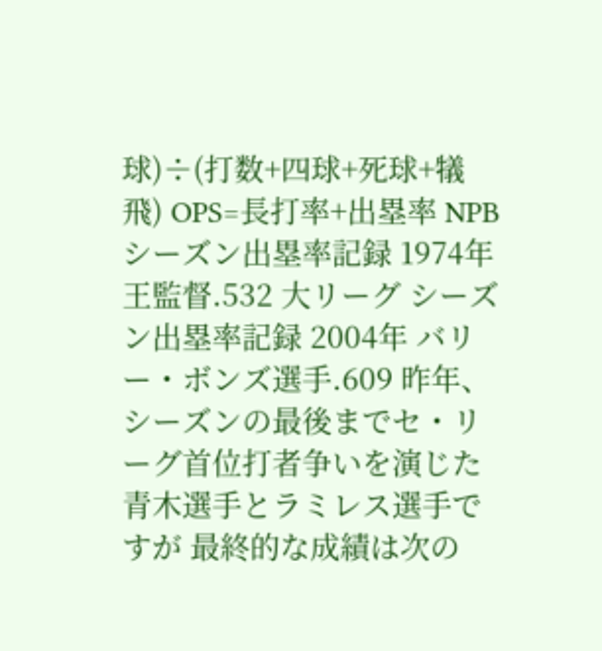球)÷(打数+四球+死球+犠飛) OPS=長打率+出塁率 NPB シーズン出塁率記録 1974年 王監督.532 大リーグ シーズン出塁率記録 2004年 バリー・ボンズ選手.609 昨年、シーズンの最後までセ・リーグ首位打者争いを演じた 青木選手とラミレス選手ですが 最終的な成績は次の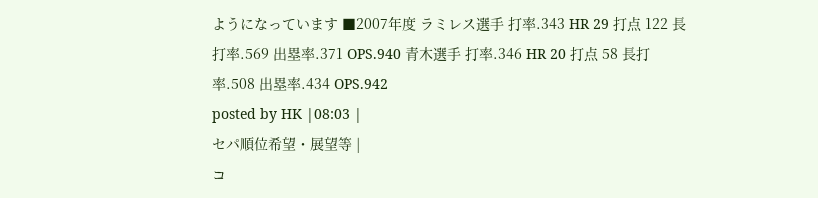ようになっています ■2007年度 ラミレス選手 打率.343 HR 29 打点 122 長打率.569 出塁率.371 OPS.940 青木選手 打率.346 HR 20 打点 58 長打率.508 出塁率.434 OPS.942
posted by HK |08:03 |
セパ順位希望・展望等 |
コ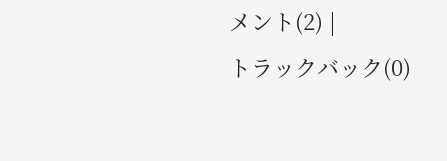メント(2) |
トラックバック(0)